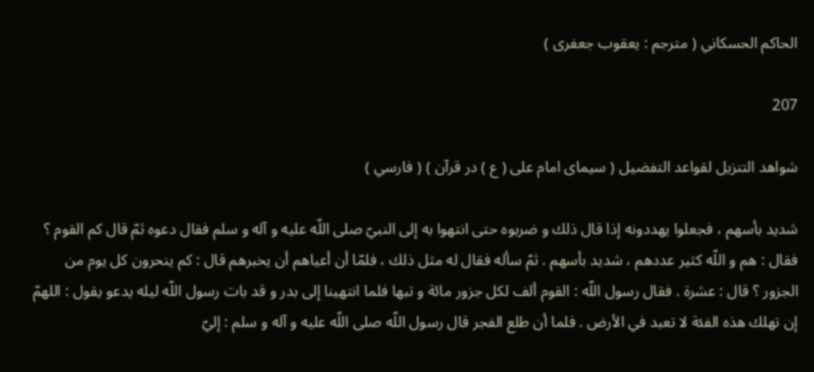الحاكم الحسكاني ( مترجم : يعقوب جعفرى )

207

شواهد التنزيل لقواعد التفضيل ( سيماى امام على ( ع ) در قرآن ) ( فارسي )

شديد بأسهم ، فجعلوا يهددونه إذا قال ذلك و ضربوه حتى انتهوا به إلى النبيّ صلى اللّه عليه و آله و سلم فقال دعوه ثمّ قال كم القوم ؟ فقال : هم و اللّه كثير عددهم ، شديد بأسهم . ثمّ سأله فقال له مثل ذلك ، فلمّا أن أعياهم أن يخبرهم قال : كم ينحرون كل يوم من الجزور ؟ قال : عشرة . فقال رسول اللّه : القوم ألف لكل جزور مائة و تبها فلما انتهينا إلى بدر و قد بات رسول اللّه ليله يدعو يقول : اللهمّ إن تهلك هذه الفئة لا تعبد في الأرض . فلما أن طلع الفجر قال رسول اللّه صلى اللّه عليه و آله و سلم : إليّ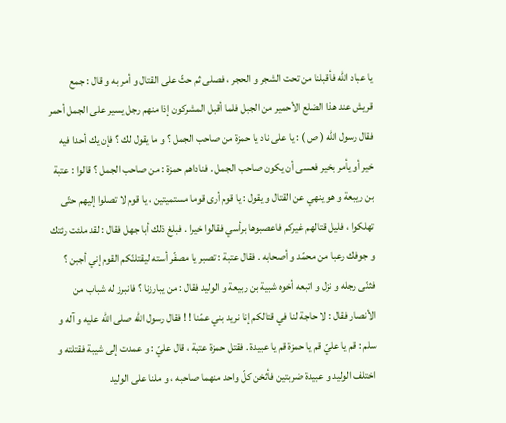يا عباد اللّه فأقبلنا من تحت الشجر و الحجر ، فصلى ثم حثّ على القتال و أمر به و قال : جمع قريش عند هذا الضلع الأحمير من الجبل فلما أقبل المشركون إذا منهم رجل يسير على الجمل أحمر فقال رسول اللّه ( ص ) : يا على ناد يا حمزة من صاحب الجمل ؟ و ما يقول لك ؟ فإن يك أحدا فيه خير أو يأمر بخير فعسى أن يكون صاحب الجمل . فناداهم حمزة : من صاحب الجمل ؟ قالوا : عتبة بن ريبعة و هو ينهي عن القتال و يقول : يا قوم أرى قوما مستميتين ، يا قوم لا تصلوا إليهم حتّى تهلكوا ، فليل قتالهم غيركم فاعصبوها برأسي فقالوا خيرا . فبلغ ذلك أبا جهل فقال : لقد ملئت رئتك و جوفك رعبا من محمّد و أصحابه . فقال عتبة : تصبر يا مصفّر أسته ليقتلنّكم القوم إني أجبن ؟ فثنّى رجله و نزل و اتبعه أخوه شبية بن ربيعة و الوليد فقال : من يبارزنا ؟ فانبرز له شباب من الأنصار فقال : لا حاجة لنا في قتالكم إنا نريد بني عمّنا ! ! فقال رسول اللّه صلى اللّه عليه و آله و سلم : قم يا عليّ قم يا حمزة قم يا عبيدة . فقتل حمزة عتبة ، قال عليّ : و عمدت إلى شيبة فقتلته و اختلف الوليد و عبيدة ضربتين فأثخن كلّ واحد منهما صاحبه ، و ملنا على الوليد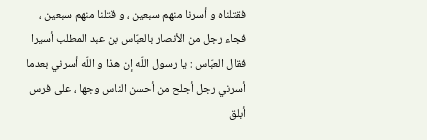فقتلناه و أسرنا منهم سبعين ، و قتلنا منهم سبعين ، فجاء رجل من الأنصار بالعبّاس بن عبد المطلب أسيرا فقال العبّاس : يا رسول اللّه إن هذا و اللّه أسرني بعدما أسرني رجل أجلح من أحسن الناس وجها ، على فرس أبلق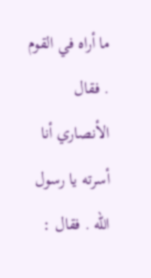ما أراه في القوم . فقال الأنصاري أنا أسرته يا رسول اللّه . فقال :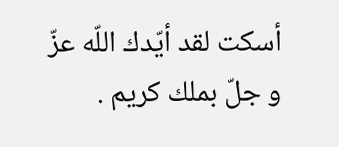أسكت لقد أيّدك اللّه عزّ و جلّ بملك كريم .